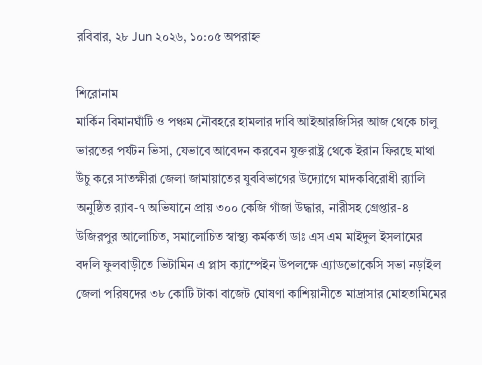রবিবার, ২৮ Jun ২০২৬, ১০:০৫ অপরাহ্ন

শিরোনাম
মার্কিন বিমানঘাঁটি ও পঞ্চম নৌবহরে হামলার দাবি আইআরজিসির আজ থেকে চালু ভারতের পর্যটন ভিসা, যেভাবে আবেদন করবেন যুক্তরাষ্ট্র থেকে ইরান ফিরছে মাথা উঁচু করে সাতক্ষীরা জেলা জামায়াতের যুববিভাগের উদ্যোগে মাদকবিরোধী র‍্যালি অনুষ্ঠিত র‌্যাব-৭ অভিযানে প্রায় ৩০০ কেজি গাঁজা উদ্ধার, নারীসহ গ্রেপ্তার-৪ উজিরপুর আলোচিত, সমালোচিত স্বাস্থ্য কর্মকর্তা ডাঃ এস এম মাইদুল ইসলামের বদলি ফুলবাড়ীতে ভিটামিন এ প্লাস ক্যাম্পেইন উপলক্ষে এ্যাডভোকেসি সভা নড়াইল জেলা পরিষদের ৩৮ কোটি টাকা বাজেট ঘোষণা কাশিয়ানীতে মাদ্রাসার মোহতামিমের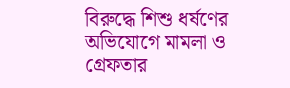বিরুদ্ধে শিশু ধর্ষণের অভিযোগে মামলা ও গ্রেফতার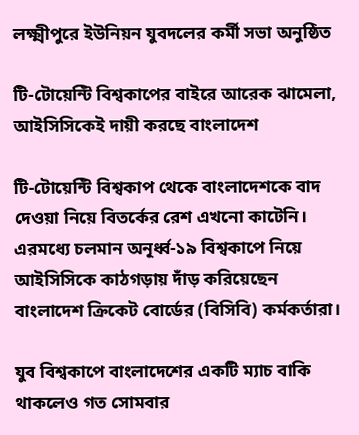লক্ষ্মীপুরে ইউনিয়ন যুবদলের কর্মী সভা অনুষ্ঠিত

টি-টোয়েন্টি বিশ্বকাপের বাইরে আরেক ঝামেলা, আইসিসিকেই দায়ী করছে বাংলাদেশ

টি-টোয়েন্টি বিশ্বকাপ থেকে বাংলাদেশকে বাদ দেওয়া নিয়ে বিতর্কের রেশ এখনো কাটেনি। এরমধ্যে চলমান অনূর্ধ্ব-১৯ বিশ্বকাপে নিয়ে আইসিসিকে কাঠগড়ায় দাঁড় করিয়েছেন বাংলাদেশ ক্রিকেট বোর্ডের (বিসিবি) কর্মকর্তারা।

যুব বিশ্বকাপে বাংলাদেশের একটি ম্যাচ বাকি থাকলেও গত সোমবার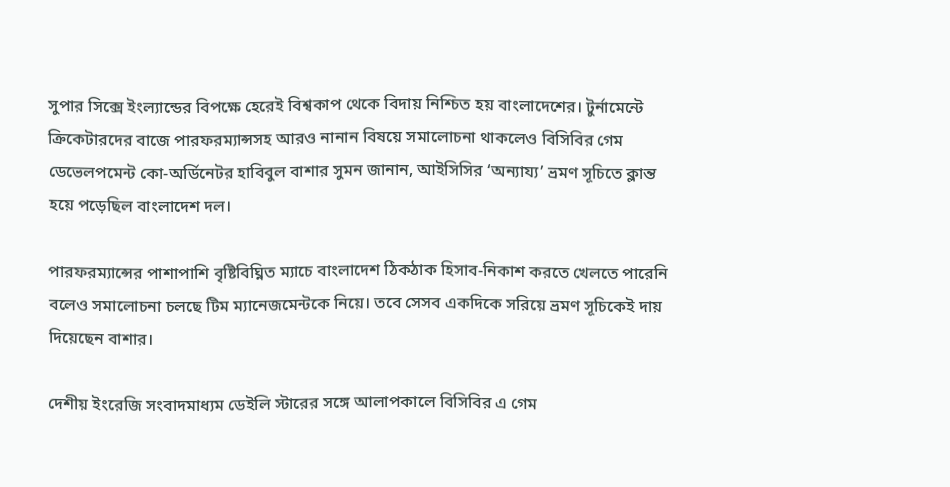সুপার সিক্সে ইংল্যান্ডের বিপক্ষে হেরেই বিশ্বকাপ থেকে বিদায় নিশ্চিত হয় বাংলাদেশের। টুর্নামেন্টে ক্রিকেটারদের বাজে পারফরম্যান্সসহ আরও নানান বিষয়ে সমালোচনা থাকলেও বিসিবির গেম ডেভেলপমেন্ট কো-অর্ডিনেটর হাবিবুল বাশার সুমন জানান, আইসিসির ‘অন্যায্য’ ভ্রমণ সূচিতে ক্লান্ত হয়ে পড়েছিল বাংলাদেশ দল।

পারফরম্যান্সের পাশাপাশি বৃষ্টিবিঘ্নিত ম্যাচে বাংলাদেশ ঠিকঠাক হিসাব-নিকাশ করতে খেলতে পারেনি বলেও সমালোচনা চলছে টিম ম্যানেজমেন্টকে নিয়ে। তবে সেসব একদিকে সরিয়ে ভ্রমণ সূচিকেই দায় দিয়েছেন বাশার।

দেশীয় ইংরেজি সংবাদমাধ্যম ডেইলি স্টারের সঙ্গে আলাপকালে বিসিবির এ গেম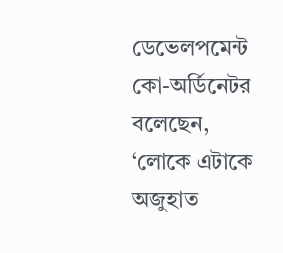ডেভেলপমেন্ট কো-অর্ডিনেটর বলেছেন, ‘লোকে এটাকে অজুহাত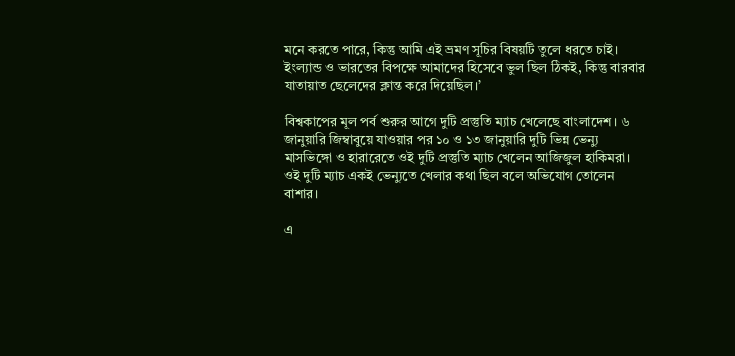মনে করতে পারে, কিন্তু আমি এই ভ্রমণ সূচির বিষয়টি তুলে ধরতে চাই। ইংল্যান্ড ও ভারতের বিপক্ষে আমাদের হিসেবে ভুল ছিল ঠিকই, কিন্তু বারবার যাতায়াত ছেলেদের ক্লান্ত করে দিয়েছিল।’

বিশ্বকাপের মূল পর্ব শুরুর আগে দুটি প্রস্তুতি ম্যাচ খেলেছে বাংলাদেশ। ৬ জানুয়ারি জিম্বাবুয়ে যাওয়ার পর ১০ ও ১৩ জানুয়ারি দুটি ভিন্ন ভেন্যু মাসভিঙ্গো ও হারারেতে ওই দুটি প্রস্তুতি ম্যাচ খেলেন আজিজুল হাকিমরা। ওই দুটি ম্যাচ একই ভেন্যুতে খেলার কথা ছিল বলে অভিযোগ তোলেন বাশার।

এ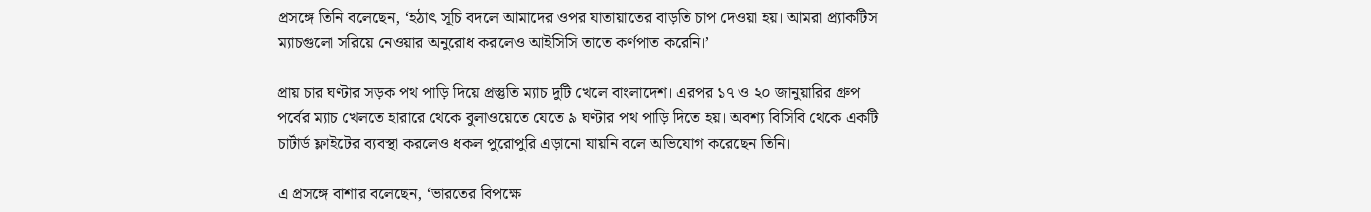প্রসঙ্গে তিনি বলেছেন, ‘হঠাৎ সূচি বদলে আমাদের ওপর যাতায়াতের বাড়তি চাপ দেওয়া হয়। আমরা প্র্যাকটিস ম্যাচগুলো সরিয়ে নেওয়ার অনুরোধ করলেও আইসিসি তাতে কর্ণপাত করেনি।’

প্রায় চার ঘণ্টার সড়ক পথ পাড়ি দিয়ে প্রস্তুতি ম্যাচ দুটি খেলে বাংলাদেশ। এরপর ১৭ ও ২০ জানুয়ারির গ্রুপ পর্বের ম্যাচ খেলতে হারারে থেকে বুলাওয়েতে যেতে ৯ ঘণ্টার পথ পাড়ি দিতে হয়। অবশ্য বিসিবি থেকে একটি চার্টার্ড ফ্লাইটের ব্যবস্থা করলেও ধকল পুরোপুরি এড়ানো যায়নি বলে অভিযোগ করেছেন তিনি।

এ প্রসঙ্গে বাশার বলেছেন, ‘ভারতের বিপক্ষে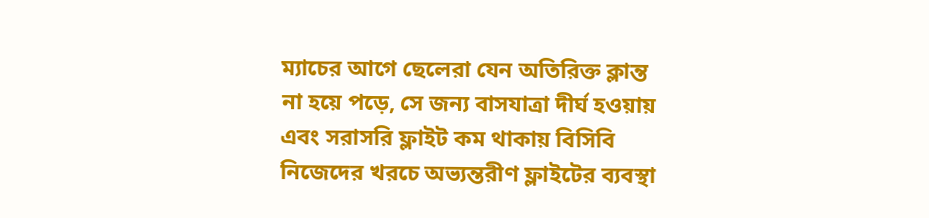ম্যাচের আগে ছেলেরা যেন অতিরিক্ত ক্লান্ত না হয়ে পড়ে, সে জন্য বাসযাত্রা দীর্ঘ হওয়ায় এবং সরাসরি ফ্লাইট কম থাকায় বিসিবি নিজেদের খরচে অভ্যন্তরীণ ফ্লাইটের ব্যবস্থা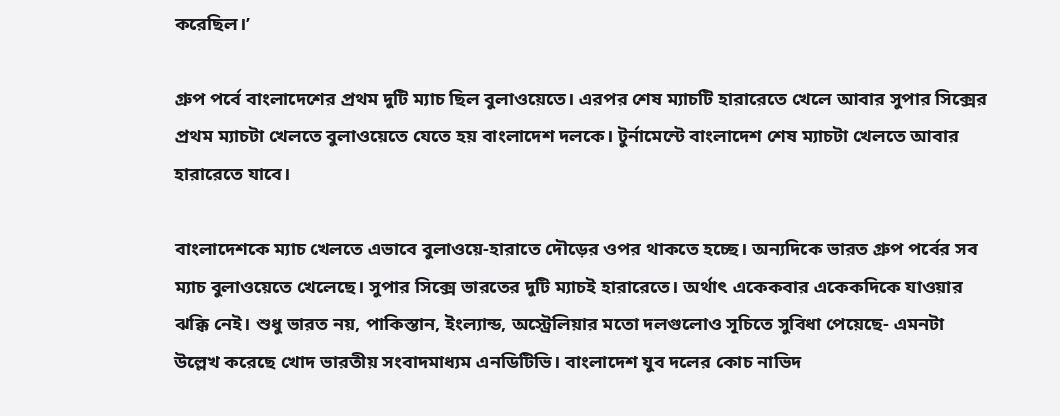করেছিল।’

গ্রুপ পর্বে বাংলাদেশের প্রথম দুটি ম্যাচ ছিল বুলাওয়েতে। এরপর শেষ ম্যাচটি হারারেতে খেলে আবার সুপার সিক্সের প্রথম ম্যাচটা খেলতে বুলাওয়েতে যেতে হয় বাংলাদেশ দলকে। টুর্নামেন্টে বাংলাদেশ শেষ ম্যাচটা খেলতে আবার হারারেতে যাবে।

বাংলাদেশকে ম্যাচ খেলতে এভাবে বুলাওয়ে-হারাতে দৌড়ের ওপর থাকতে হচ্ছে। অন্যদিকে ভারত গ্রুপ পর্বের সব ম্যাচ বুলাওয়েতে খেলেছে। সুপার সিক্সে ভারতের দুটি ম্যাচই হারারেতে। অর্থাৎ একেকবার একেকদিকে যাওয়ার ঝক্কি নেই। শুধু ভারত নয়, পাকিস্তান, ইংল্যান্ড, অস্ট্রেলিয়ার মতো দলগুলোও সূচিতে সুবিধা পেয়েছে- এমনটা উল্লেখ করেছে খোদ ভারতীয় সংবাদমাধ্যম এনডিটিভি। বাংলাদেশ যুব দলের কোচ নাভিদ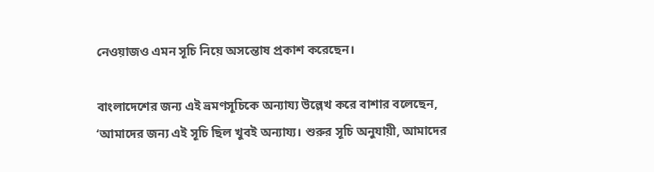নেওয়াজও এমন সূচি নিয়ে অসন্তোষ প্রকাশ করেছেন।

বাংলাদেশের জন্য এই ভ্রমণসূচিকে অন্যায্য উল্লেখ করে বাশার বলেছেন, ‘আমাদের জন্য এই সূচি ছিল খুবই অন্যায্য। শুরুর সূচি অনুযায়ী, আমাদের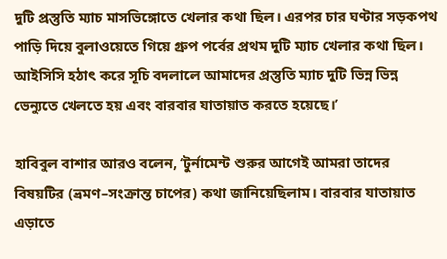দুটি প্রস্তুতি ম্যাচ মাসভিঙ্গোতে খেলার কথা ছিল। এরপর চার ঘণ্টার সড়কপথ পাড়ি দিয়ে বুলাওয়েতে গিয়ে গ্রুপ পর্বের প্রথম দুটি ম্যাচ খেলার কথা ছিল। আইসিসি হঠাৎ করে সূচি বদলালে আমাদের প্রস্তুতি ম্যাচ দুটি ভিন্ন ভিন্ন ভেন্যুতে খেলতে হয় এবং বারবার যাতায়াত করতে হয়েছে।’

হাবিবুল বাশার আরও বলেন, ‘টুর্নামেন্ট শুরুর আগেই আমরা তাদের বিষয়টির (ভ্রমণ–সংক্রান্ত চাপের) কথা জানিয়েছিলাম। বারবার যাতায়াত এড়াতে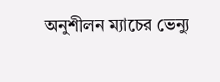অনুশীলন ম্যাচের ভেন্যু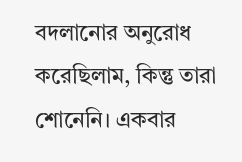বদলানোর অনুরোধ করেছিলাম, কিন্তু তারা শোনেনি। একবার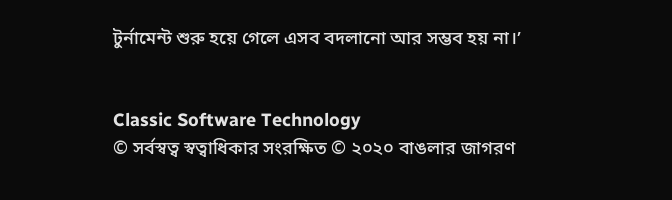টুর্নামেন্ট শুরু হয়ে গেলে এসব বদলানো আর সম্ভব হয় না।’


Classic Software Technology
© সর্বস্বত্ব স্বত্বাধিকার সংরক্ষিত © ২০২০ বাঙলার জাগরণ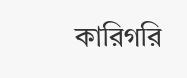কারিগরি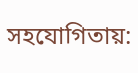সহযোগিতায়: